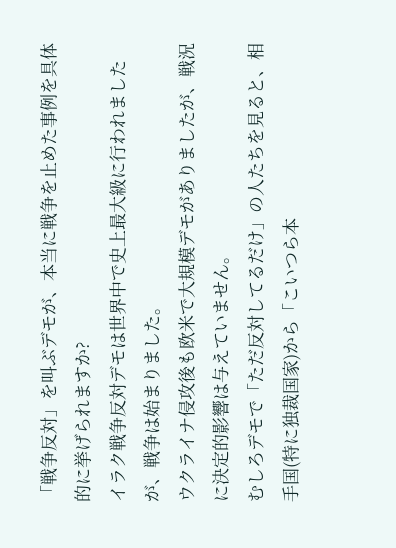「戦争反対」を叫ぶデモが、本当に戦争を止めた事例を具体的に挙げられますか?
イラク戦争反対デモは世界中で史上最大級に行われましたが、戦争は始まりました。
ウクライナ侵攻後も欧米で大規模デモがありましたが、戦況に決定的影響は与えていません。
むしろデモで「ただ反対してるだけ」の人たちを見ると、相手国(特に独裁国家)から「こいつら本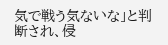気で戦う気ないな」と判断され、侵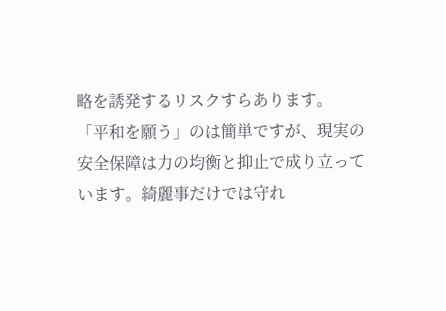略を誘発するリスクすらあります。
「平和を願う」のは簡単ですが、現実の安全保障は力の均衡と抑止で成り立っています。綺麗事だけでは守れ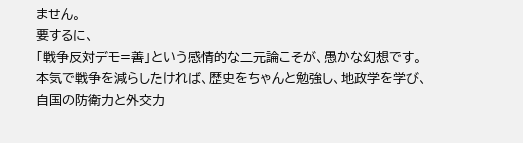ません。
要するに、
「戦争反対デモ=善」という感情的な二元論こそが、愚かな幻想です。
本気で戦争を減らしたければ、歴史をちゃんと勉強し、地政学を学び、自国の防衛力と外交力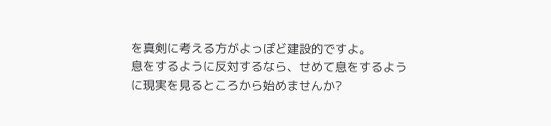を真剣に考える方がよっぽど建設的ですよ。
息をするように反対するなら、せめて息をするように現実を見るところから始めませんか?